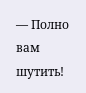— Полно вам шутить!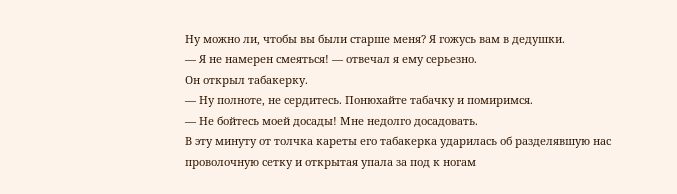Ну можно ли, чтобы вы были старше меня? Я гожусь вам в дедушки.
— Я не намерен смеяться! — отвечал я ему серьезно.
Он открыл табакерку.
— Ну полноте, не сердитесь. Понюхайте табачку и помиримся.
— Не бойтесь моей досады! Мне недолго досадовать.
В эту минуту от толчка кареты его табакерка ударилась об разделявшую нас проволочную сетку и открытая упала за под к ногам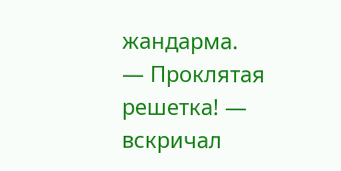жандарма.
— Проклятая решетка! — вскричал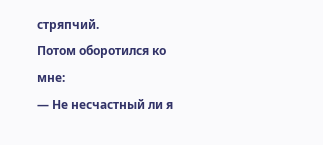стряпчий.
Потом оборотился ко мне:
— Не несчастный ли я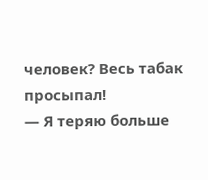человек? Весь табак просыпал!
— Я теряю больше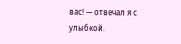вас! — отвечал я с улыбкой.